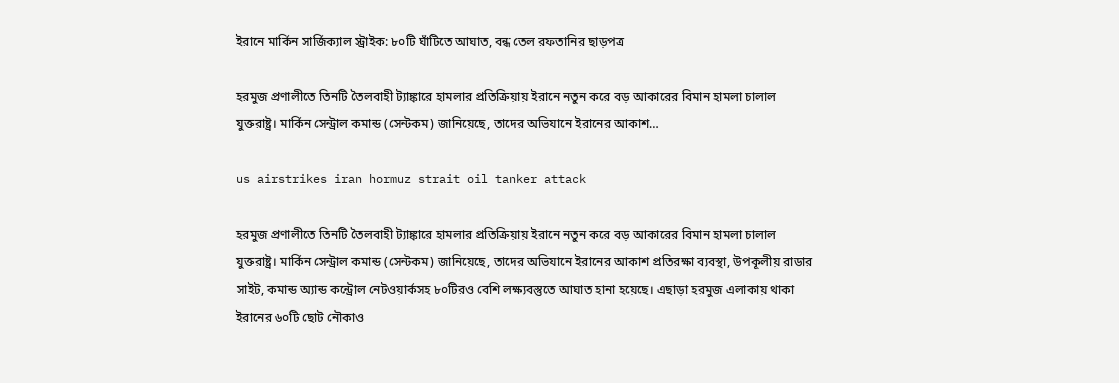ইরানে মার্কিন সার্জিক্যাল স্ট্রাইক: ৮০টি ঘাঁটিতে আঘাত, বন্ধ তেল রফতানির ছাড়পত্র

হরমুজ প্রণালীতে তিনটি তৈলবাহী ট্যাঙ্কারে হামলার প্রতিক্রিয়ায় ইরানে নতুন করে বড় আকারের বিমান হামলা চালাল যুক্তরাষ্ট্র। মার্কিন সেন্ট্রাল কমান্ড (সেন্টকম) জানিয়েছে, তাদের অভিযানে ইরানের আকাশ…

us airstrikes iran hormuz strait oil tanker attack

হরমুজ প্রণালীতে তিনটি তৈলবাহী ট্যাঙ্কারে হামলার প্রতিক্রিয়ায় ইরানে নতুন করে বড় আকারের বিমান হামলা চালাল যুক্তরাষ্ট্র। মার্কিন সেন্ট্রাল কমান্ড (সেন্টকম) জানিয়েছে, তাদের অভিযানে ইরানের আকাশ প্রতিরক্ষা ব্যবস্থা, উপকূলীয় রাডার সাইট, কমান্ড অ্যান্ড কন্ট্রোল নেটওয়ার্কসহ ৮০টিরও বেশি লক্ষ্যবস্তুতে আঘাত হানা হয়েছে। এছাড়া হরমুজ এলাকায় থাকা ইরানের ৬০টি ছোট নৌকাও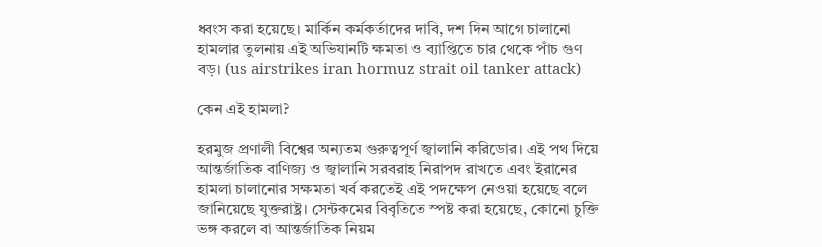ধ্বংস করা হয়েছে। মার্কিন কর্মকর্তাদের দাবি, দশ দিন আগে চালানো হামলার তুলনায় এই অভিযানটি ক্ষমতা ও ব্যাপ্তিতে চার থেকে পাঁচ গুণ বড়। (us airstrikes iran hormuz strait oil tanker attack)

কেন এই হামলা?

হরমুজ প্রণালী বিশ্বের অন্যতম গুরুত্বপূর্ণ জ্বালানি করিডোর। এই পথ দিয়ে আন্তর্জাতিক বাণিজ্য ও জ্বালানি সরবরাহ নিরাপদ রাখতে এবং ইরানের হামলা চালানোর সক্ষমতা খর্ব করতেই এই পদক্ষেপ নেওয়া হয়েছে বলে জানিয়েছে যুক্তরাষ্ট্র। সেন্টকমের বিবৃতিতে স্পষ্ট করা হয়েছে, কোনো চুক্তি ভঙ্গ করলে বা আন্তর্জাতিক নিয়ম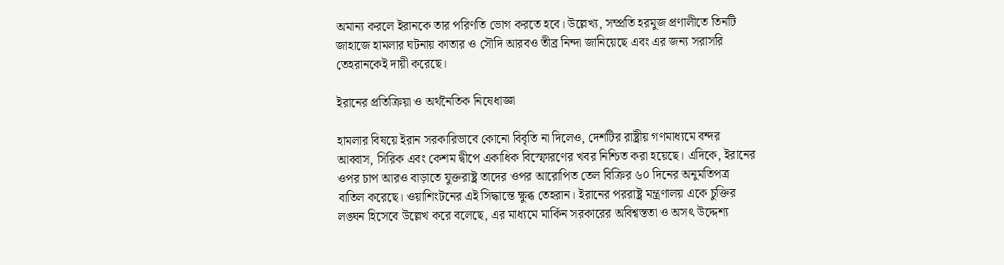অমান্য করলে ইরানকে তার পরিণতি ভোগ করতে হবে। উল্লেখ্য, সম্প্রতি হরমুজ প্রণালীতে তিনটি জাহাজে হামলার ঘটনায় কাতার ও সৌদি আরবও তীব্র নিন্দা জানিয়েছে এবং এর জন্য সরাসরি তেহরানকেই দায়ী করেছে।

ইরানের প্রতিক্রিয়া ও অর্থনৈতিক নিষেধাজ্ঞা

হামলার বিষয়ে ইরান সরকারিভাবে কোনো বিবৃতি না দিলেও, দেশটির রাষ্ট্রীয় গণমাধ্যমে বন্দর আব্বাস, সিরিক এবং কেশম দ্বীপে একাধিক বিস্ফোরণের খবর নিশ্চিত করা হয়েছে। এদিকে, ইরানের ওপর চাপ আরও বাড়াতে যুক্তরাষ্ট্র তাদের ওপর আরোপিত তেল বিক্রির ৬০ দিনের অনুমতিপত্র বাতিল করেছে। ওয়াশিংটনের এই সিদ্ধান্তে ক্ষুব্ধ তেহরান। ইরানের পররাষ্ট্র মন্ত্রণালয় একে চুক্তির লঙ্ঘন হিসেবে উল্লেখ করে বলেছে, এর মাধ্যমে মার্কিন সরকারের অবিশ্বস্ততা ও অসৎ উদ্দেশ্য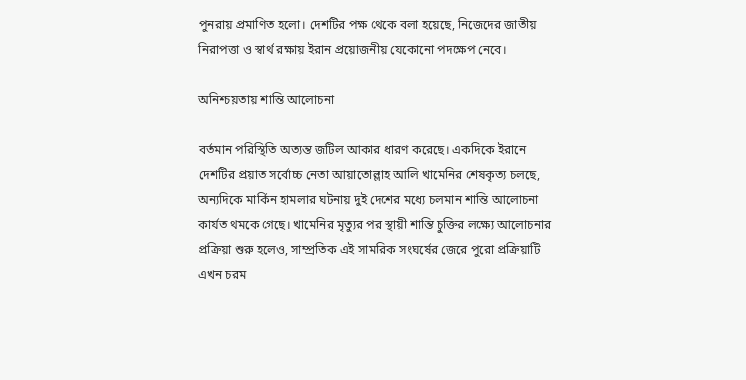পুনরায় প্রমাণিত হলো। দেশটির পক্ষ থেকে বলা হয়েছে, নিজেদের জাতীয় নিরাপত্তা ও স্বার্থ রক্ষায় ইরান প্রয়োজনীয় যেকোনো পদক্ষেপ নেবে।

অনিশ্চয়তায় শান্তি আলোচনা

বর্তমান পরিস্থিতি অত্যন্ত জটিল আকার ধারণ করেছে। একদিকে ইরানে দেশটির প্রয়াত সর্বোচ্চ নেতা আয়াতোল্লাহ আলি খামেনির শেষকৃত্য চলছে, অন্যদিকে মার্কিন হামলার ঘটনায় দুই দেশের মধ্যে চলমান শান্তি আলোচনা কার্যত থমকে গেছে। খামেনির মৃত্যুর পর স্থায়ী শান্তি চুক্তির লক্ষ্যে আলোচনার প্রক্রিয়া শুরু হলেও, সাম্প্রতিক এই সামরিক সংঘর্ষের জেরে পুরো প্রক্রিয়াটি এখন চরম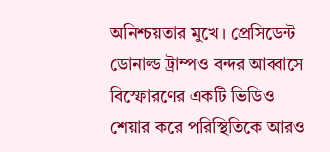অনিশ্চয়তার মুখে। প্রেসিডেন্ট ডোনাল্ড ট্রাম্পও বন্দর আব্বাসে বিস্ফোরণের একটি ভিডিও শেয়ার করে পরিস্থিতিকে আরও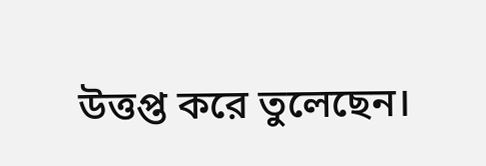উত্তপ্ত করে তুলেছেন।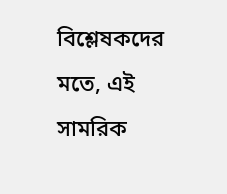বিশ্লেষকদের মতে, এই সামরিক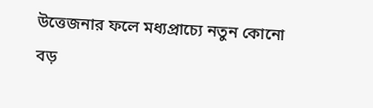উত্তেজনার ফলে মধ্যপ্রাচ্যে নতুন কোনো বড়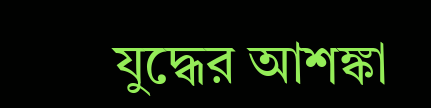যুদ্ধের আশঙ্কা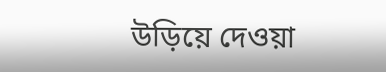উড়িয়ে দেওয়া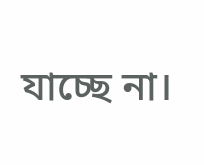যাচ্ছে না।